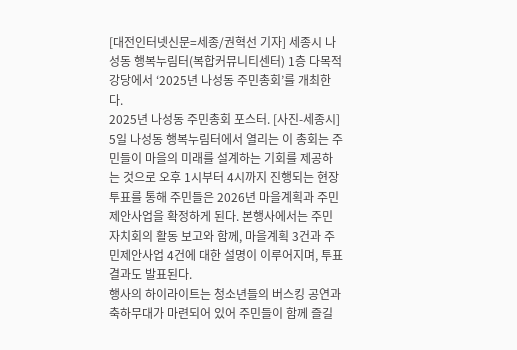[대전인터넷신문=세종/권혁선 기자] 세종시 나성동 행복누림터(복합커뮤니티센터) 1층 다목적강당에서 ‘2025년 나성동 주민총회’를 개최한다.
2025년 나성동 주민총회 포스터. [사진-세종시]
5일 나성동 행복누림터에서 열리는 이 총회는 주민들이 마을의 미래를 설계하는 기회를 제공하는 것으로 오후 1시부터 4시까지 진행되는 현장 투표를 통해 주민들은 2026년 마을계획과 주민제안사업을 확정하게 된다. 본행사에서는 주민자치회의 활동 보고와 함께, 마을계획 3건과 주민제안사업 4건에 대한 설명이 이루어지며, 투표 결과도 발표된다.
행사의 하이라이트는 청소년들의 버스킹 공연과 축하무대가 마련되어 있어 주민들이 함께 즐길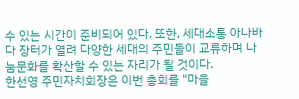수 있는 시간이 준비되어 있다. 또한, 세대소통 아나바다 장터가 열려 다양한 세대의 주민들이 교류하며 나눔문화를 확산할 수 있는 자리가 될 것이다.
한선영 주민자치회장은 이번 총회를 "마을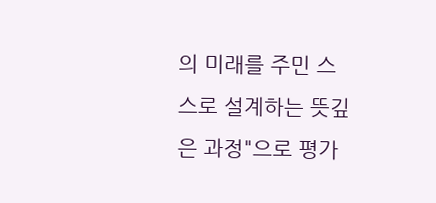의 미래를 주민 스스로 설계하는 뜻깊은 과정"으로 평가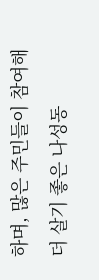하며, 많은 주민들이 참여해 더 살기 좋은 나성동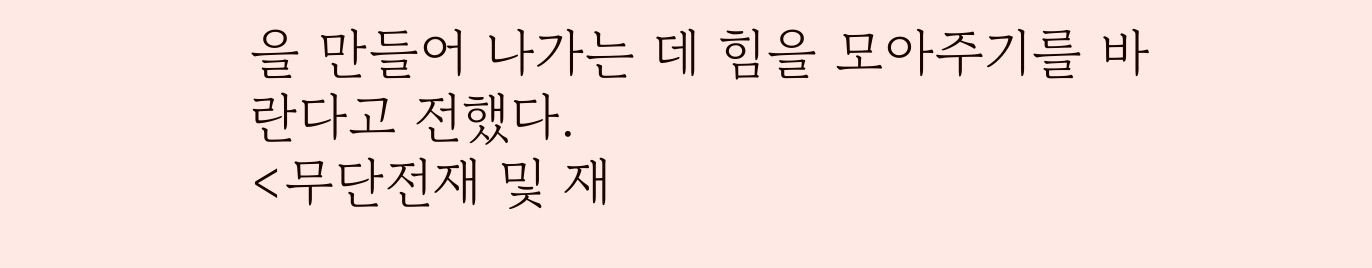을 만들어 나가는 데 힘을 모아주기를 바란다고 전했다.
<무단전재 및 재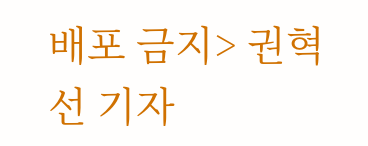배포 금지> 권혁선 기자